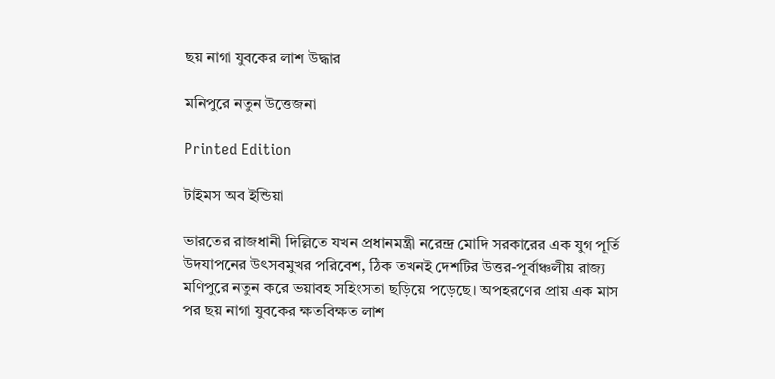ছয় নাগা যুবকের লাশ উদ্ধার

মনিপুরে নতুন উত্তেজনা

Printed Edition

টাইমস অব ইন্ডিয়া

ভারতের রাজধানী দিল্লিতে যখন প্রধানমন্ত্রী নরেন্দ্র মোদি সরকারের এক যুগ পূর্তি উদযাপনের উৎসবমুখর পরিবেশ, ঠিক তখনই দেশটির উত্তর-পূর্বাঞ্চলীয় রাজ্য মণিপুরে নতুন করে ভয়াবহ সহিংসতা ছড়িয়ে পড়েছে। অপহরণের প্রায় এক মাস পর ছয় নাগা যুবকের ক্ষতবিক্ষত লাশ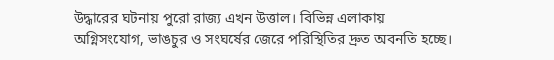উদ্ধারের ঘটনায় পুরো রাজ্য এখন উত্তাল। বিভিন্ন এলাকায় অগ্নিসংযোগ, ভাঙচুর ও সংঘর্ষের জেরে পরিস্থিতির দ্রুত অবনতি হচ্ছে।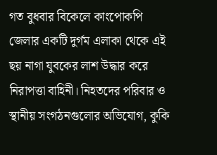গত বুধবার বিকেলে কাংপোকপি জেলার একটি দুর্গম এলাকা থেকে এই ছয় নাগা যুবকের লাশ উদ্ধার করে নিরাপত্তা বাহিনী। নিহতদের পরিবার ও স্থানীয় সংগঠনগুলোর অভিযোগ, কুকি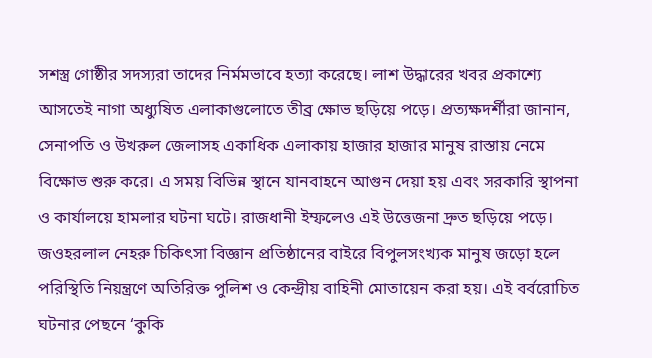সশস্ত্র গোষ্ঠীর সদস্যরা তাদের নির্মমভাবে হত্যা করেছে। লাশ উদ্ধারের খবর প্রকাশ্যে আসতেই নাগা অধ্যুষিত এলাকাগুলোতে তীব্র ক্ষোভ ছড়িয়ে পড়ে। প্রত্যক্ষদর্শীরা জানান, সেনাপতি ও উখরুল জেলাসহ একাধিক এলাকায় হাজার হাজার মানুষ রাস্তায় নেমে বিক্ষোভ শুরু করে। এ সময় বিভিন্ন স্থানে যানবাহনে আগুন দেয়া হয় এবং সরকারি স্থাপনা ও কার্যালয়ে হামলার ঘটনা ঘটে। রাজধানী ইম্ফলেও এই উত্তেজনা দ্রুত ছড়িয়ে পড়ে। জওহরলাল নেহরু চিকিৎসা বিজ্ঞান প্রতিষ্ঠানের বাইরে বিপুলসংখ্যক মানুষ জড়ো হলে পরিস্থিতি নিয়ন্ত্রণে অতিরিক্ত পুলিশ ও কেন্দ্রীয় বাহিনী মোতায়েন করা হয়। এই বর্বরোচিত ঘটনার পেছনে ‘কুকি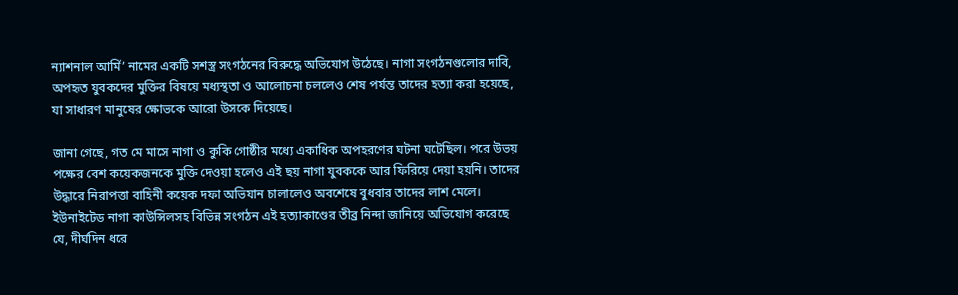ন্যাশনাল আর্মি’ নামের একটি সশস্ত্র সংগঠনের বিরুদ্ধে অভিযোগ উঠেছে। নাগা সংগঠনগুলোর দাবি, অপহৃত যুবকদের মুক্তির বিষয়ে মধ্যস্থতা ও আলোচনা চললেও শেষ পর্যন্ত তাদের হত্যা করা হয়েছে, যা সাধারণ মানুষের ক্ষোভকে আরো উসকে দিয়েছে।

জানা গেছে, গত মে মাসে নাগা ও কুকি গোষ্ঠীর মধ্যে একাধিক অপহরণের ঘটনা ঘটেছিল। পরে উভয় পক্ষের বেশ কয়েকজনকে মুক্তি দেওয়া হলেও এই ছয় নাগা যুবককে আর ফিরিয়ে দেয়া হয়নি। তাদের উদ্ধারে নিরাপত্তা বাহিনী কয়েক দফা অভিযান চালালেও অবশেষে বুধবার তাদের লাশ মেলে। ইউনাইটেড নাগা কাউন্সিলসহ বিভিন্ন সংগঠন এই হত্যাকাণ্ডের তীব্র নিন্দা জানিয়ে অভিযোগ করেছে যে, দীর্ঘদিন ধরে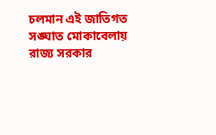চলমান এই জাতিগত সঙ্ঘাত মোকাবেলায় রাজ্য সরকার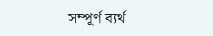সম্পূর্ণ ব্যর্থ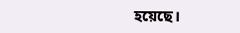হয়েছে।